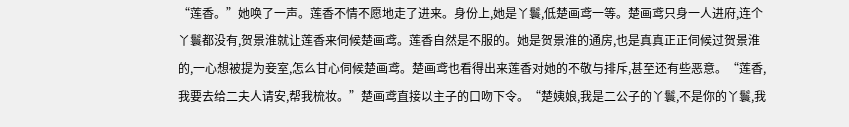“莲香。”她唤了一声。莲香不情不愿地走了进来。身份上,她是丫鬟,低楚画鸢一等。楚画鸢只身一人进府,连个丫鬟都没有,贺景淮就让莲香来伺候楚画鸢。莲香自然是不服的。她是贺景淮的通房,也是真真正正伺候过贺景淮的,一心想被提为妾室,怎么甘心伺候楚画鸢。楚画鸢也看得出来莲香对她的不敬与排斥,甚至还有些恶意。“莲香,我要去给二夫人请安,帮我梳妆。”楚画鸢直接以主子的口吻下令。“楚姨娘,我是二公子的丫鬟,不是你的丫鬟,我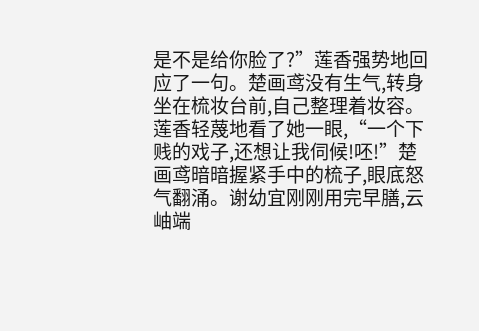是不是给你脸了?”莲香强势地回应了一句。楚画鸢没有生气,转身坐在梳妆台前,自己整理着妆容。莲香轻蔑地看了她一眼,“一个下贱的戏子,还想让我伺候!呸!”楚画鸢暗暗握紧手中的梳子,眼底怒气翻涌。谢幼宜刚刚用完早膳,云岫端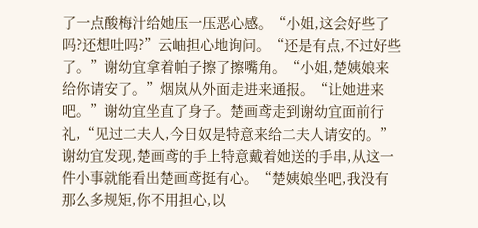了一点酸梅汁给她压一压恶心感。“小姐,这会好些了吗?还想吐吗?”云岫担心地询问。“还是有点,不过好些了。”谢幼宜拿着帕子擦了擦嘴角。“小姐,楚姨娘来给你请安了。”烟岚从外面走进来通报。“让她进来吧。”谢幼宜坐直了身子。楚画鸢走到谢幼宜面前行礼,“见过二夫人,今日奴是特意来给二夫人请安的。”谢幼宜发现,楚画鸢的手上特意戴着她送的手串,从这一件小事就能看出楚画鸢挺有心。“楚姨娘坐吧,我没有那么多规矩,你不用担心,以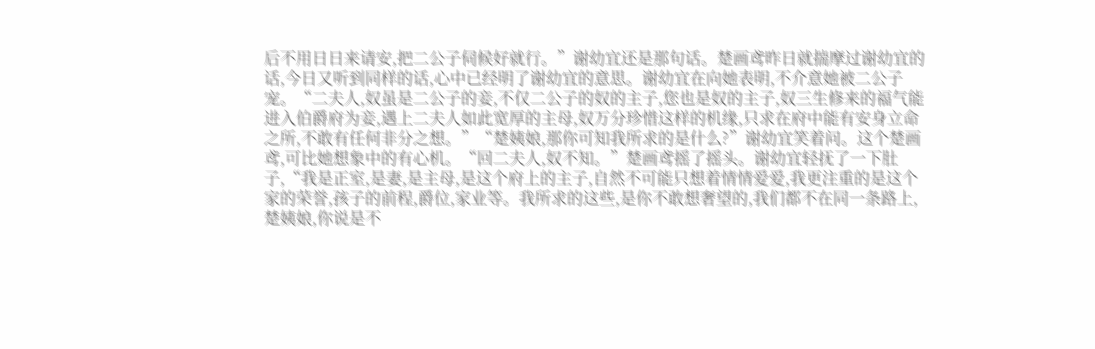后不用日日来请安,把二公子伺候好就行。”谢幼宜还是那句话。楚画鸢昨日就揣摩过谢幼宜的话,今日又听到同样的话,心中已经明了谢幼宜的意思。谢幼宜在向她表明,不介意她被二公子宠。“二夫人,奴虽是二公子的妾,不仅二公子的奴的主子,您也是奴的主子,奴三生修来的福气能进入伯爵府为妾,遇上二夫人如此宽厚的主母,奴万分珍惜这样的机缘,只求在府中能有安身立命之所,不敢有任何非分之想。”“楚姨娘,那你可知我所求的是什么?”谢幼宜笑着问。这个楚画鸢,可比她想象中的有心机。“回二夫人,奴不知。”楚画鸢摇了摇头。谢幼宜轻抚了一下肚子,“我是正室,是妻,是主母,是这个府上的主子,自然不可能只想着情情爱爱,我更注重的是这个家的荣誉,孩子的前程,爵位,家业等。我所求的这些,是你不敢想奢望的,我们都不在同一条路上,楚姨娘,你说是不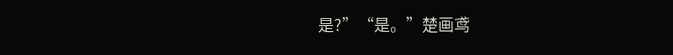是?”“是。”楚画鸢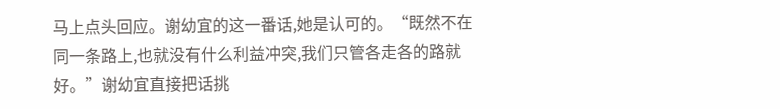马上点头回应。谢幼宜的这一番话,她是认可的。“既然不在同一条路上,也就没有什么利益冲突,我们只管各走各的路就好。”谢幼宜直接把话挑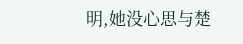明,她没心思与楚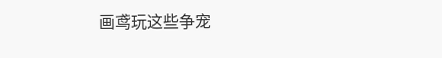画鸢玩这些争宠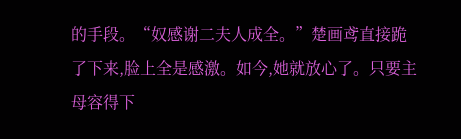的手段。“奴感谢二夫人成全。”楚画鸢直接跪了下来,脸上全是感激。如今,她就放心了。只要主母容得下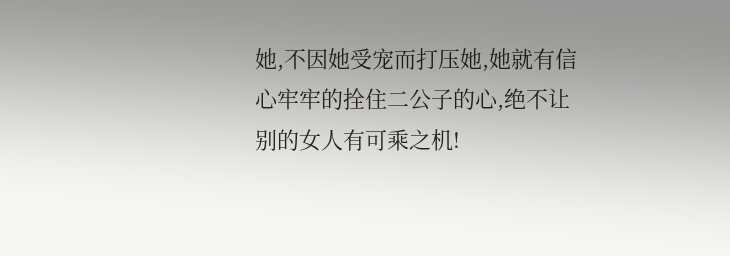她,不因她受宠而打压她,她就有信心牢牢的拴住二公子的心,绝不让别的女人有可乘之机!